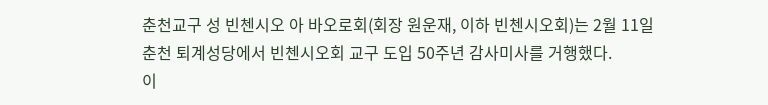춘천교구 성 빈첸시오 아 바오로회(회장 원운재, 이하 빈첸시오회)는 2월 11일 춘천 퇴계성당에서 빈첸시오회 교구 도입 50주년 감사미사를 거행했다.
이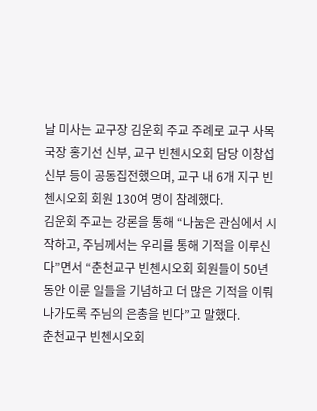날 미사는 교구장 김운회 주교 주례로 교구 사목국장 홍기선 신부, 교구 빈첸시오회 담당 이창섭 신부 등이 공동집전했으며, 교구 내 6개 지구 빈첸시오회 회원 130여 명이 참례했다.
김운회 주교는 강론을 통해 “나눔은 관심에서 시작하고, 주님께서는 우리를 통해 기적을 이루신다”면서 “춘천교구 빈첸시오회 회원들이 50년 동안 이룬 일들을 기념하고 더 많은 기적을 이뤄나가도록 주님의 은총을 빈다”고 말했다.
춘천교구 빈첸시오회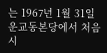는 1967년 1월 31일 운교동본당에서 처음 시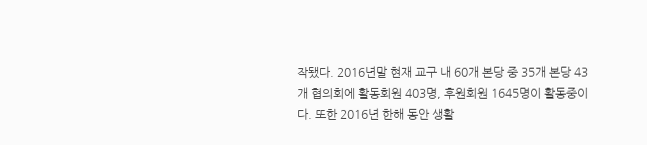작됐다. 2016년말 현재 교구 내 60개 본당 중 35개 본당 43개 협의회에 활동회원 403명, 후원회원 1645명이 활동중이다. 또한 2016년 한해 동안 생활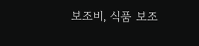보조비, 식품 보조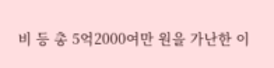비 등 총 5억2000여만 원을 가난한 이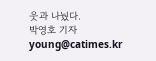웃과 나눴다.
박영호 기자 young@catimes.kr